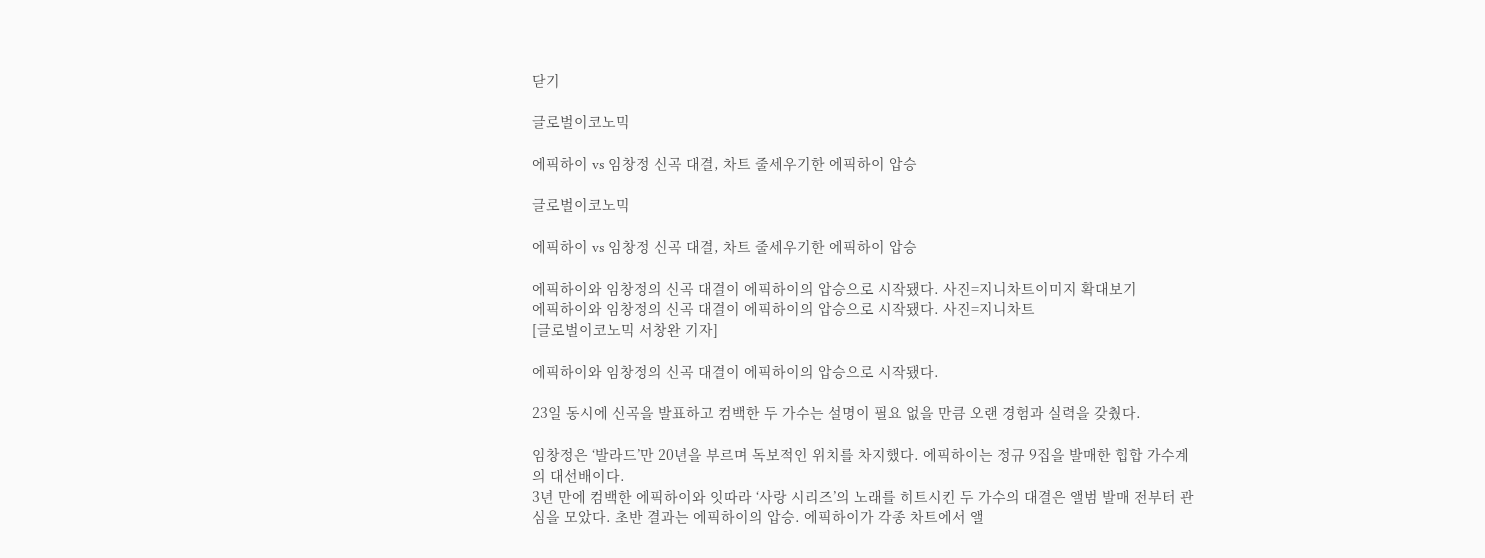닫기

글로벌이코노믹

에픽하이 vs 임창정 신곡 대결, 차트 줄세우기한 에픽하이 압승

글로벌이코노믹

에픽하이 vs 임창정 신곡 대결, 차트 줄세우기한 에픽하이 압승

에픽하이와 임창정의 신곡 대결이 에픽하이의 압승으로 시작됐다. 사진=지니차트이미지 확대보기
에픽하이와 임창정의 신곡 대결이 에픽하이의 압승으로 시작됐다. 사진=지니차트
[글로벌이코노믹 서창완 기자]

에픽하이와 임창정의 신곡 대결이 에픽하이의 압승으로 시작됐다.

23일 동시에 신곡을 발표하고 컴백한 두 가수는 설명이 필요 없을 만큼 오랜 경험과 실력을 갖췄다.

임창정은 ‘발라드’만 20년을 부르며 독보적인 위치를 차지했다. 에픽하이는 정규 9집을 발매한 힙합 가수계의 대선배이다.
3년 만에 컴백한 에픽하이와 잇따라 ‘사랑 시리즈’의 노래를 히트시킨 두 가수의 대결은 앨범 발매 전부터 관심을 모았다. 초반 결과는 에픽하이의 압승. 에픽하이가 각종 차트에서 앨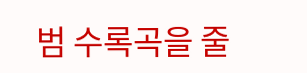범 수록곡을 줄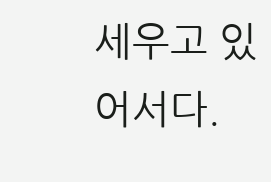세우고 있어서다.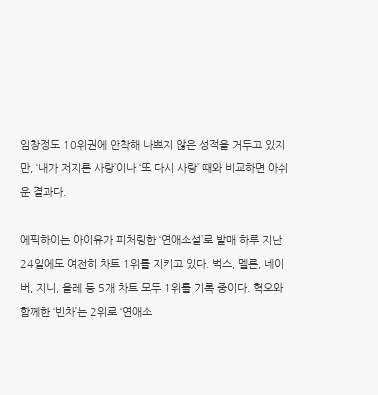임창정도 10위권에 안착해 나쁘지 않은 성적을 거두고 있지만, ‘내가 저지른 사랑’이나 ‘또 다시 사랑’ 때와 비교하면 아쉬운 결과다.

에픽하이는 아이유가 피처링한 ‘연애소설’로 발매 하루 지난 24일에도 여전히 차트 1위를 지키고 있다. 벅스, 멜론, 네이버, 지니, 올레 등 5개 차트 모두 1위를 기록 중이다. 혁오와 함께한 ‘빈차’는 2위로 ‘연애소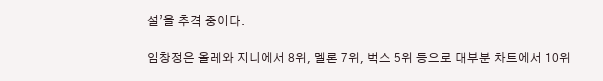설’을 추격 중이다.

임창정은 올레와 지니에서 8위, 멜론 7위, 벅스 5위 등으로 대부분 차트에서 10위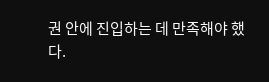권 안에 진입하는 데 만족해야 했다.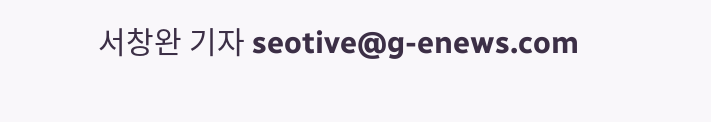서창완 기자 seotive@g-enews.com